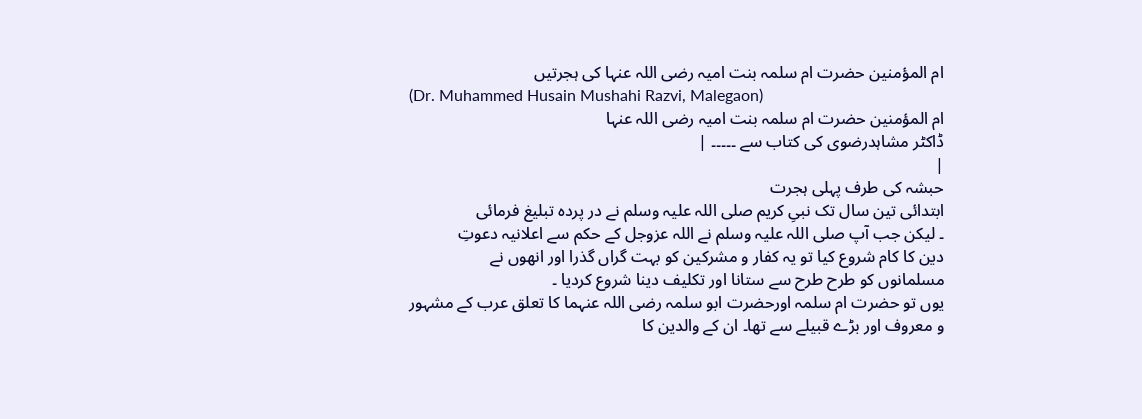ام المؤمنین حضرت ام سلمہ بنت امیہ رضی اللہ عنہا کی ہجرتیں
(Dr. Muhammed Husain Mushahi Razvi, Malegaon)
ام المؤمنین حضرت ام سلمہ بنت امیہ رضی اللہ عنہا
ڈاکٹر مشاہدرضوی کی کتاب سے ۔۔۔۔۔ |
|
حبشہ کی طرف پہلی ہجرت
ابتدائی تین سال تک نبیِ کریم صلی اللہ علیہ وسلم نے در پردہ تبلیغ فرمائی
۔ لیکن جب آپ صلی اللہ علیہ وسلم نے اللہ عزوجل کے حکم سے اعلانیہ دعوتِ
دین کا کام شروع کیا تو یہ کفار و مشرکین کو بہت گراں گذرا اور انھوں نے
مسلمانوں کو طرح طرح سے ستانا اور تکلیف دینا شروع کردیا ۔
یوں تو حضرت ام سلمہ اورحضرت ابو سلمہ رضی اللہ عنہما کا تعلق عرب کے مشہور
و معروف اور بڑے قبیلے سے تھا۔ ان کے والدین کا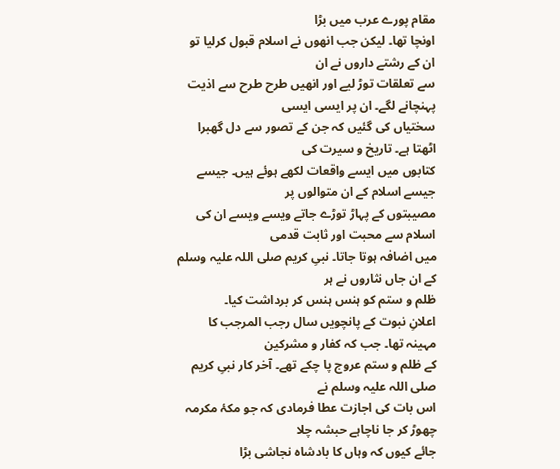مقام پورے عرب میں بڑا
اونچا تھا۔ لیکن جب انھوں نے اسلام قبول کرلیا تو ان کے رشتے داروں نے ان
سے تعلقات توڑ لیے اور انھیں طرح طرح سے اذیت پہنچانے لگے۔ ان پر ایسی ایسی
سختیاں کی گئیں کہ جن کے تصور سے دل گھبرا اٹھتا ہے۔ تاریخ و سیرت کی
کتابوں میں ایسے واقعات لکھے ہوئے ہیں۔ جیسے جیسے اسلام کے ان متوالوں پر
مصیبتوں کے پہاڑ توڑے جاتے ویسے ویسے ان کی اسلام سے محبت اور ثابت قدمی
میں اضافہ ہوتا جاتا۔ نبیِ کریم صلی اللہ علیہ وسلم کے ان جاں نثاروں نے ہر
ظلم و ستم کو ہنس ہنس کر برداشت کیا۔
اعلانِ نبوت کے پانچویں سال رجب المرجب کا مہینہ تھا۔ جب کہ کفار و مشرکین
کے ظلم و ستم عروج پا چکے تھے۔ آخر کار نبیِ کریم صلی اللہ علیہ وسلم نے
اس بات کی اجازت عطا فرمادی کہ جو مکۂ مکرمہ چھوڑ کر جا ناچاہے حبشہ چلا
جائے کیوں کہ وہاں کا بادشاہ نجاشی بڑا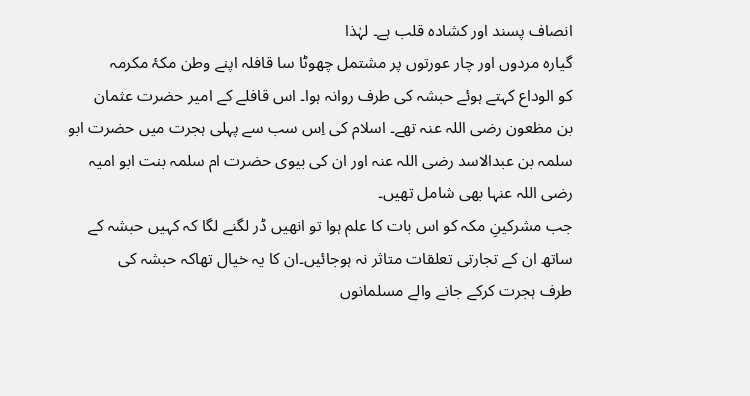انصاف پسند اور کشادہ قلب ہے۔ لہٰذا
گیارہ مردوں اور چار عورتوں پر مشتمل چھوٹا سا قافلہ اپنے وطن مکۂ مکرمہ
کو الوداع کہتے ہوئے حبشہ کی طرف روانہ ہوا۔ اس قافلے کے امیر حضرت عثمان
بن مظعون رضی اللہ عنہ تھے۔ اسلام کی اِس سب سے پہلی ہجرت میں حضرت ابو
سلمہ بن عبدالاسد رضی اللہ عنہ اور ان کی بیوی حضرت ام سلمہ بنت ابو امیہ
رضی اللہ عنہا بھی شامل تھیں۔
جب مشرکینِ مکہ کو اس بات کا علم ہوا تو انھیں ڈر لگنے لگا کہ کہیں حبشہ کے
ساتھ ان کے تجارتی تعلقات متاثر نہ ہوجائیں۔ان کا یہ خیال تھاکہ حبشہ کی
طرف ہجرت کرکے جانے والے مسلمانوں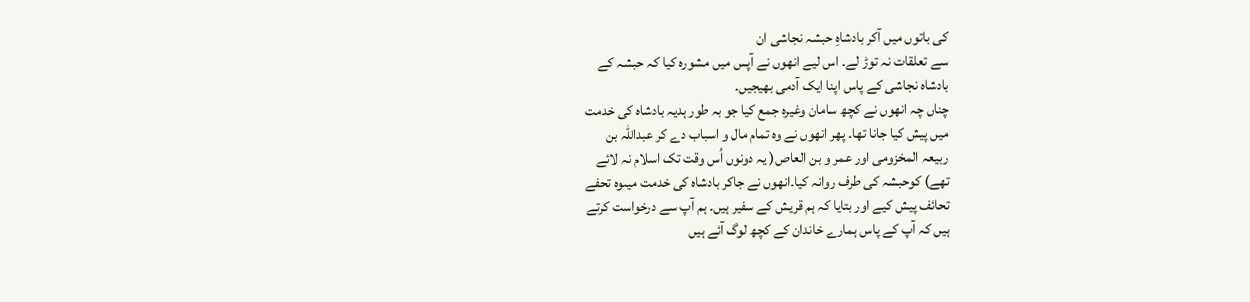کی باتوں میں آکر بادشاہِ حبشہ نجاشی ان
سے تعلقات نہ توڑ لے۔ اس لیے انھوں نے آپس میں مشورہ کیا کہ حبشہ کے
بادشاہ نجاشی کے پاس اپنا ایک آدمی بھیجیں۔
چناں چہ انھوں نے کچھ سامان وغیرہ جمع کیا جو بہ طور ہدیہ بادشاہ کی خدمت
میں پیش کیا جانا تھا۔ پھر انھوں نے وہ تمام مال و اسباب دے کر عبداللہ بن
ربیعہ المخزومی اور عمر و بن العاص( یہ دونوں اُس وقت تک اسلام نہ لائے
تھے) کوحبشہ کی طرف روانہ کیا۔انھوں نے جاکر بادشاہ کی خدمت میںوہ تحفے
تحائف پیش کیے اور بتایا کہ ہم قریش کے سفیر ہیں۔ ہم آپ سے درخواست کرتے
ہیں کہ آپ کے پاس ہمارے خاندان کے کچھ لوگ آئے ہیں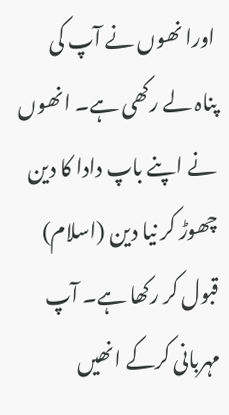اورا نھوں نے آپ کی
پناہ لے رکھی ہے۔ انھوں نے اپنے باپ دادا کا دین چھوڑ کر نیا دین (اسلام)
قبول کر رکھا ہے۔ آپ مہربانی کرکے انھیں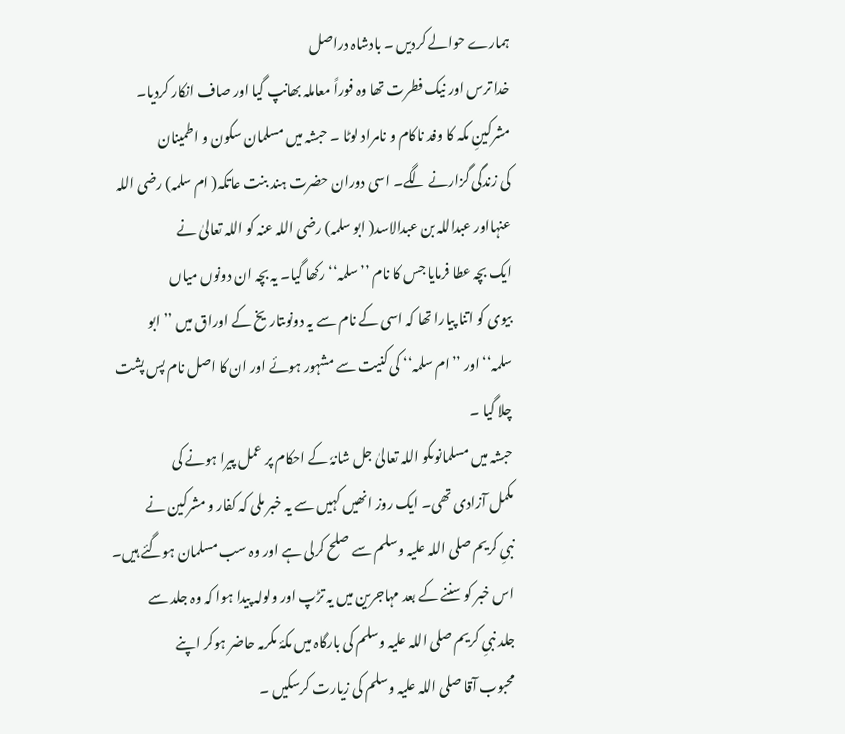ہمارے حوالے کردیں ۔ بادشاہ دراصل
خدا ترس اور نیک فطرت تھا وہ فوراً معاملہ بھانپ گیا اور صاف انکار کردیا۔
مشرکینِ مکہ کا وفد ناکام و نامراد لوٹا ۔ حبشہ میں مسلمان سکون و اطمینان
کی زندگی گزارنے لگے۔ اسی دوران حضرت ہند بنت عاتکہ( ام سلمہ) رضی اللہ
عنہااور عبداللہ بن عبدالاسد( ابو سلمہ) رضی اللہ عنہ کو اللہ تعالیٰ نے
ایک بچہ عطا فرمایا جس کا نام ’’سلمہ‘‘ رکھا گیا۔ یہ بچہ ان دونوں میاں
بیوی کو اتنا پیارا تھا کہ اسی کے نام سے یہ دونوںتاریخ کے اوراق میں ’’ابو
سلمہ‘‘ اور ’’ام سلمہ‘‘ کی کنیت سے مشہور ہوئے اور ان کا اصل نام پس پشت
چلا گیا ۔
حبشہ میں مسلمانوںکو اللہ تعالیٰ جل شانہٗ کے احکام پر عمل پیرا ہونے کی
مکمل آزادی تھی۔ ایک روز انھیں کہیں سے یہ خبر ملی کہ کفار و مشرکین نے
نبیِ کریم صلی اللہ علیہ وسلم سے صلح کرلی ہے اور وہ سب مسلمان ہوگئے ہیں۔
اس خبر کو سننے کے بعد مہاجرین میں یہ تڑپ اور ولولہ پیدا ہوا کہ وہ جلد سے
جلد نبیِ کریم صلی اللہ علیہ وسلم کی بارگاہ میں مکۂ مکرمہ حاضر ہوکر اپنے
محبوب آقا صلی اللہ علیہ وسلم کی زیارت کرسکیں ۔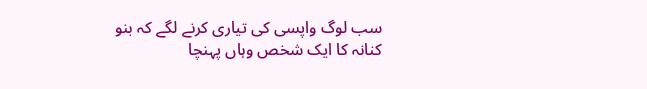سب لوگ واپسی کی تیاری کرنے لگے کہ بنو کنانہ کا ایک شخص وہاں پہنچا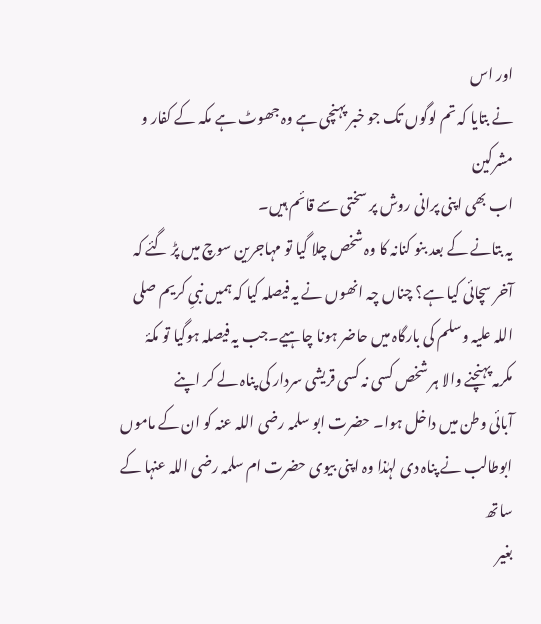اور اس
نے بتایا کہ تم لوگوں تک جو خبر پہنچی ہے وہ جھوٹ ہے مکہ کے کفار و مشرکین
اب بھی اپنی پرانی روش پر سختی سے قائم ہیں۔
یہ بتانے کے بعد بنو کنانہ کا وہ شخص چلا گیا تو مہاجرین سوچ میں پڑ گئے کہ
آخر سچائی کیا ہے؟ چناں چہ انھوں نے یہ فیصلہ کیا کہ ہمیں نبیِ کریم صلی
اللہ علیہ وسلم کی بارگاہ میں حاضر ہونا چاہیے۔جب یہ فیصلہ ہوگیا تو مکۂ
مکرمہ پہنچنے والا ہر شخص کسی نہ کسی قریشی سردار کی پناہ لے کر اپنے
آبائی وطن میں داخل ہوا۔ حضرت ابو سلمہ رضی اللہ عنہ کو ان کے ماموں
ابوطالب نے پناہ دی لہٰذا وہ اپنی بیوی حضرت ام سلمہ رضی اللہ عنہا کے ساتھ
بغیر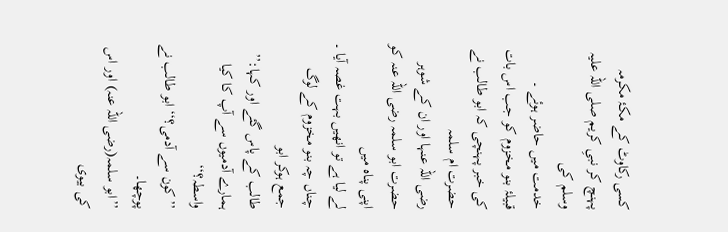کسی رکاوٹ کے مکۂ مکرمہ پہنچ کر نبیِ کریم صلی اللہ علیہ وسلم کی
خدمت میں حاضر ہوئے ۔
قبیلۂ بنو مخزوم کو جب اس بات کی خبر پہنچی کہ ابو طالب نے حضرت ام سلمہ
رضی اللہ عنہا اور ان کے شوہر حضرت ابو سلمہ رضی اللہ عنہ کو اپنی پناہ میں
لے لیا ہے تو انھیں بہت غصہ آیا ۔ چناں چہ بنو مخزوم کے لوگ جمع ہوکر ابو
طالب کے پاس گئے اور کہا:’’ ہمارے آدمیوں سے آپ کا کیا واسطہ؟‘‘
’’کون سے آدمی؟‘‘ ابو طالب نے پوچھا۔
’’ابو سلمہ(رضی اللہ عنہ) اور اس کی بیوی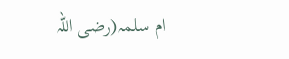ام سلمہ(رضی اللہ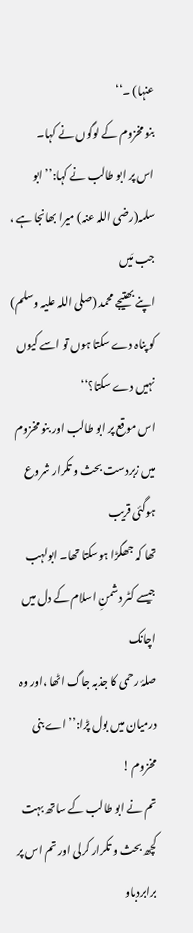عنہا) ۔‘‘
بنو مخزوم کے لوگوں نے کہا۔
اس پر ابو طالب نے کہا:’’ ابو سلمہ(رضی اللہ عنہ) میرا بھانجا ہے ، جب مَیں
اپنے بھتیجے محمد (صلی اللہ علیہ وسلم) کو پناہ دے سکتا ہوں تو اسے کیوں
نہیں دے سکتا؟‘‘
اس موقع پر ابو طالب اور بنو مخزوم میں زبردست بحث و تکرار شروع ہوگئی قریب
تھا کہ جھگڑا ہوسکتا تھا۔ ابولہب جیسے کٹر دشمنِ اسلام کے دل میں اچانک
صلۂ رحمی کا جذبہ جاگ اٹھا ،اور وہ درمیان میں بول پڑا:’’ اے بنی مخزوم !
تم نے ابو طالب کے ساتھ بہت کچھ بحث و تکرار کرلی اور تم اس پر برابردباو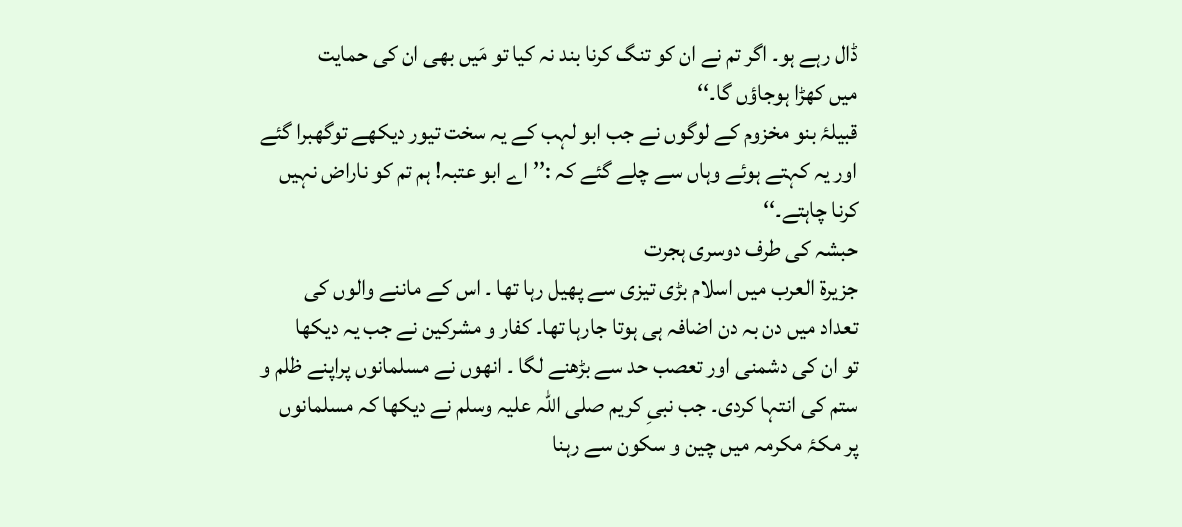ڈال رہے ہو۔ اگر تم نے ان کو تنگ کرنا بند نہ کیا تو مَیں بھی ان کی حمایت
میں کھڑا ہوجاؤں گا۔‘‘
قبیلۂ بنو مخزوم کے لوگوں نے جب ابو لہب کے یہ سخت تیور دیکھے توگھبرا گئے
اور یہ کہتے ہوئے وہاں سے چلے گئے کہ :’’ اے ابو عتبہ! ہم تم کو ناراض نہیں
کرنا چاہتے۔‘‘
حبشہ کی طرف دوسری ہجرت
جزیرۃ العرب میں اسلام بڑی تیزی سے پھیل رہا تھا ۔ اس کے ماننے والوں کی
تعداد میں دن بہ دن اضافہ ہی ہوتا جارہا تھا۔ کفار و مشرکین نے جب یہ دیکھا
تو ان کی دشمنی اور تعصب حد سے بڑھنے لگا ۔ انھوں نے مسلمانوں پراپنے ظلم و
ستم کی انتہا کردی۔ جب نبیِ کریم صلی اللہ علیہ وسلم نے دیکھا کہ مسلمانوں
پر مکۂ مکرمہ میں چین و سکون سے رہنا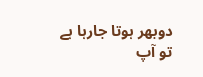دوبھر ہوتا جارہا ہے تو آپ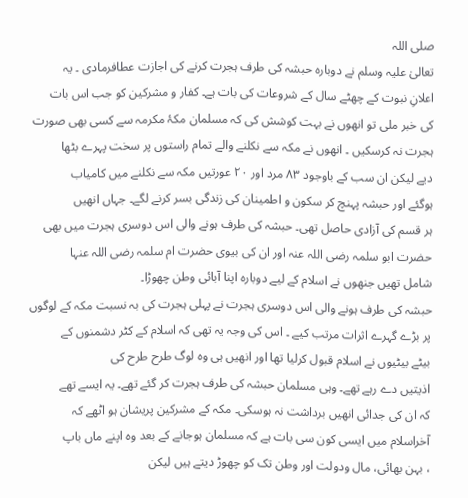صلی اللہ
تعالیٰ علیہ وسلم نے دوبارہ حبشہ کی طرف ہجرت کرنے کی اجازت عطافرمادی ۔ یہ
اعلانِ نبوت کے چھٹے سال کے شروعات کی بات ہے۔ کفار و مشرکین کو جب اس بات
کی خبر ملی تو انھوں نے بہت کوشش کی کہ مسلمان مکۂ مکرمہ سے کسی بھی صورت
ہجرت نہ کرسکیں ۔ انھوں نے مکہ سے نکلنے والے تمام راستوں پر سخت پہرے بٹھا
دیے لیکن ان سب کے باوجود ۸۳ مرد اور ۲۰ عورتیں مکہ سے نکلنے میں کامیاب
ہوگئے اور حبشہ پہنچ کر سکون و اطمینان کی زندگی بسر کرنے لگے۔ جہاں انھیں
ہر قسم کی آزادی حاصل تھی۔ حبشہ کی طرف ہونے والی اس دوسری ہجرت میں بھی
حضرت ابو سلمہ رضی اللہ عنہ اور ان کی بیوی حضرت ام سلمہ رضی اللہ عنہا
شامل تھیں جنھوں نے اسلام کے لیے دوبارہ اپنا آبائی وطن چھوڑا۔
حبشہ کی طرف ہونے والی اس دوسری ہجرت نے پہلی ہجرت کی بہ نسبت مکہ کے لوگوں
پر بڑے گہرے اثرات مرتب کیے ۔ اس کی وجہ یہ تھی کہ اسلام کے کٹر دشمنوں کے
بیٹے بیٹیوں نے اسلام قبول کرلیا تھا اور انھیں ہی وہ لوگ طرح طرح کی
اذیتیں دے رہے تھے۔ وہی مسلمان حبشہ کی طرف ہجرت کر گئے تھے۔ یہ ایسے تھے
کہ ان کی جدائی انھیں برداشت نہ ہوسکی۔ مکہ کے مشرکین پریشان ہو اٹھے کہ
آخراسلام میں ایسی کون سی بات ہے کہ مسلمان ہوجانے کے بعد وہ اپنے ماں باپ
، بہن بھائی، مال ودولت اور وطن تک کو چھوڑ دیتے ہیں لیکن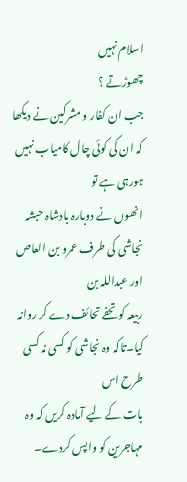اسلام نہیں
چھوڑتے ؟
جب ان کفار و مشرکین نے دیکھا کہ ان کی کوئی چال کامیاب نہیں ہورہی ہے تو
انھوں نے دوبارہ بادشاہ حبشہ نجاشی کی طرف عمرو بن العاص اور عبداللہ بن
ربیعہ کو تحفے تحائف دے کر روانہ کیا۔تاکہ وہ نجاشی کو کسی نہ کسی طرح اس
بات کے لیے آمادہ کریں کہ وہ مہاجرین کو واپس کردے۔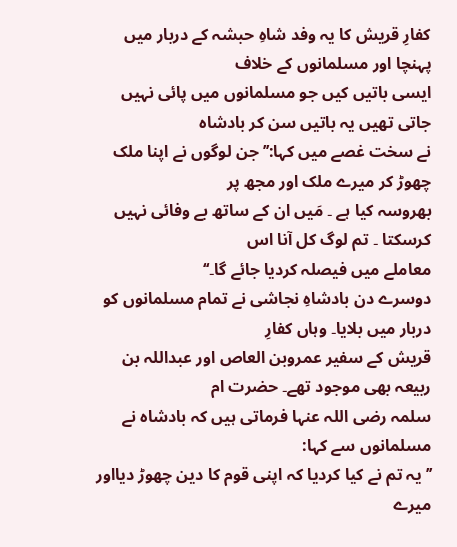کفارِ قریش کا یہ وفد شاہِ حبشہ کے دربار میں پہنچا اور مسلمانوں کے خلاف
ایسی باتیں کیں جو مسلمانوں میں پائی نہیں جاتی تھیں یہ باتیں سن کر بادشاہ
نے سخت غصے میں کہا:’’ جن لوگوں نے اپنا ملک چھوڑ کر میرے ملک اور مجھ پر
بھروسہ کیا ہے ۔ مَیں ان کے ساتھ بے وفائی نہیں کرسکتا ۔ تم لوگ کل آنا اس
معاملے میں فیصلہ کردیا جائے گا۔‘‘
دوسرے دن بادشاہِ نجاشی نے تمام مسلمانوں کو دربار میں بلایا۔ وہاں کفارِ
قریش کے سفیر عمروبن العاص اور عبداللہ بن ربیعہ بھی موجود تھے۔ حضرت ام
سلمہ رضی اللہ عنہا فرماتی ہیں کہ بادشاہ نے مسلمانوں سے کہا:
’’ یہ تم نے کیا کردیا کہ اپنی قوم کا دین چھوڑ دیااور میرے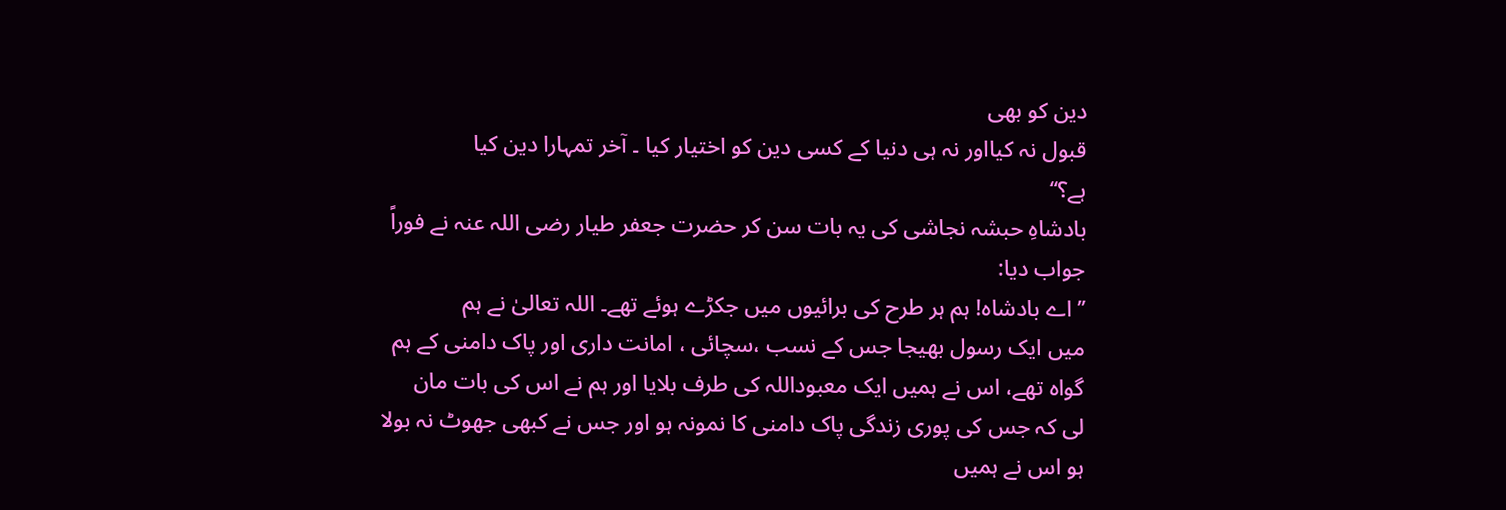دین کو بھی
قبول نہ کیااور نہ ہی دنیا کے کسی دین کو اختیار کیا ۔ آخر تمہارا دین کیا
ہے؟‘‘
بادشاہِ حبشہ نجاشی کی یہ بات سن کر حضرت جعفر طیار رضی اللہ عنہ نے فوراً
جواب دیا:
’’ اے بادشاہ! ہم ہر طرح کی برائیوں میں جکڑے ہوئے تھے۔ اللہ تعالیٰ نے ہم
میں ایک رسول بھیجا جس کے نسب ،سچائی ، امانت داری اور پاک دامنی کے ہم
گواہ تھے، اس نے ہمیں ایک معبوداللہ کی طرف بلایا اور ہم نے اس کی بات مان
لی کہ جس کی پوری زندگی پاک دامنی کا نمونہ ہو اور جس نے کبھی جھوٹ نہ بولا
ہو اس نے ہمیں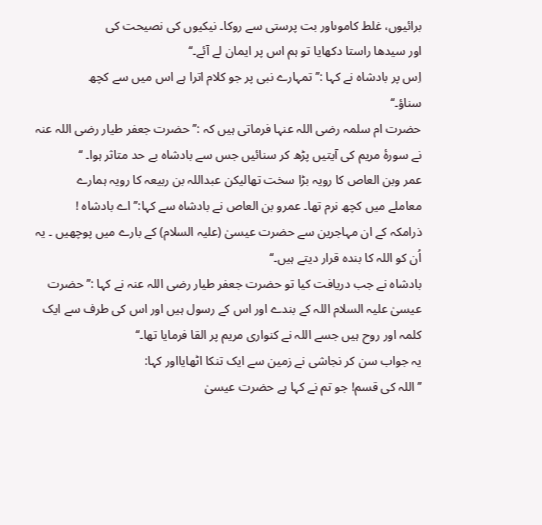برائیوں، غلط کاموںاور بت پرستی سے روکا۔ نیکیوں کی نصیحت کی
اور سیدھا راستا دکھایا تو ہم اس پر ایمان لے آئے۔‘‘
اِس پر بادشاہ نے کہا :’’ تمہارے نبی پر جو کلام اترا ہے اس میں سے کچھ
سناؤ۔‘‘
حضرت ام سلمہ رضی اللہ عنہا فرماتی ہیں کہ :’’ حضرت جعفر طیار رضی اللہ عنہ
نے سورۂ مریم کی آیتیں پڑھ کر سنائیں جس سے بادشاہ بے حد متاثر ہوا۔ ‘‘
عمر وبن العاص کا رویہ بڑا سخت تھالیکن عبداللہ بن ربیعہ کا رویہ ہمارے
معاملے میں کچھ نرم تھا۔ عمرو بن العاص نے بادشاہ سے کہا:’’اے بادشاہ !
ذرامکہ کے ان مہاجرین سے حضرت عیسیٰ (علیہ السلام) کے بارے میں پوچھیں ۔ یہ
اُن کو اللہ کا بندہ قرار دیتے ہیں۔‘‘
بادشاہ نے جب دریافت کیا تو حضرت جعفر طیار رضی اللہ عنہ نے کہا :’’ حضرت
عیسیٰ علیہ السلام اللہ کے بندے اور اس کے رسول ہیں اور اس کی طرف سے ایک
کلمہ اور روح ہیں جسے اللہ نے کنواری مریم پر القا فرمایا تھا۔‘‘
یہ جواب سن کر نجاشی نے زمین سے ایک تنکا اٹھایااور کہا:
’’ اللہ کی قسم! جو تم نے کہا ہے حضرت عیسیٰ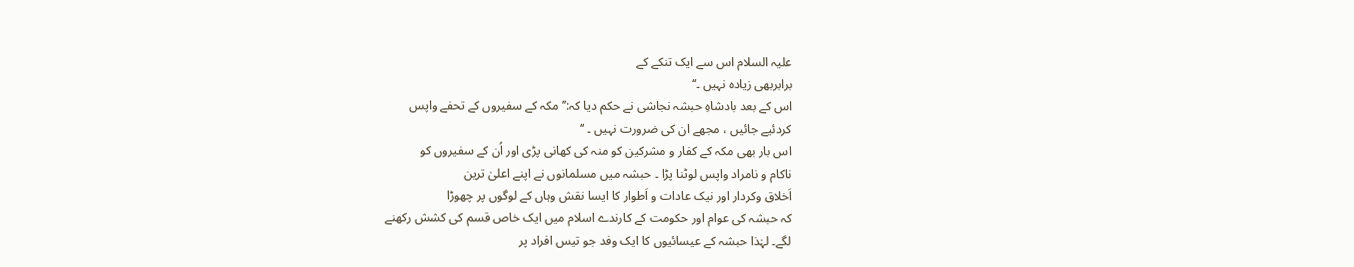علیہ السلام اس سے ایک تنکے کے
برابربھی زیادہ نہیں ۔‘‘
اس کے بعد بادشاہِ حبشہ نجاشی نے حکم دیا کہ:’’ مکہ کے سفیروں کے تحفے واپس
کردئیے جائیں ، مجھے ان کی ضرورت نہیں ۔ ‘‘
اس بار بھی مکہ کے کفار و مشرکین کو منہ کی کھانی پڑی اور اُن کے سفیروں کو
ناکام و نامراد واپس لوٹنا پڑا ۔ حبشہ میں مسلمانوں نے اپنے اعلیٰ ترین
اَخلاق وکردار اور نیک عادات و اَطوار کا ایسا نقش وہاں کے لوگوں پر چھوڑا
کہ حبشہ کی عوام اور حکومت کے کارندے اسلام میں ایک خاص قسم کی کشش رکھنے
لگے۔ لہٰذا حبشہ کے عیسائیوں کا ایک وفد جو تیس افراد پر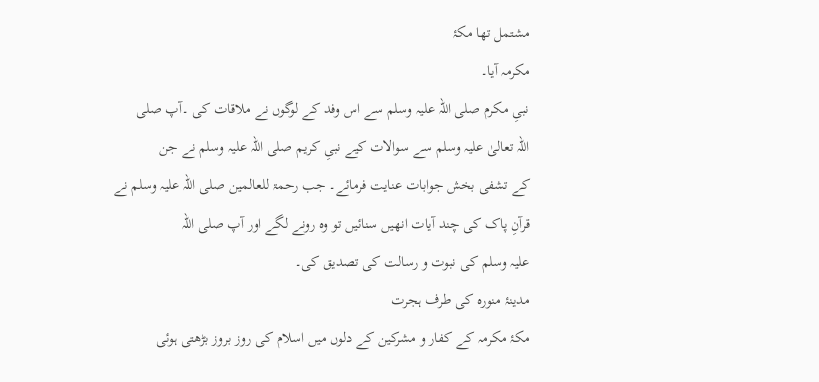مشتمل تھا مکۂ
مکرمہ آیا۔
نبیِ مکرم صلی اللہ علیہ وسلم سے اس وفد کے لوگوں نے ملاقات کی ۔آپ صلی
اللہ تعالیٰ علیہ وسلم سے سوالات کیے نبیِ کریم صلی اللہ علیہ وسلم نے جن
کے تشفی بخش جوابات عنایت فرمائے۔ جب رحمۃ للعالمین صلی اللہ علیہ وسلم نے
قرآنِ پاک کی چند آیات انھیں سنائیں تو وہ رونے لگے اور آپ صلی اللہ
علیہ وسلم کی نبوت و رسالت کی تصدیق کی۔
مدینۂ منورہ کی طرف ہجرت
مکۂ مکرمہ کے کفار و مشرکین کے دلوں میں اسلام کی روز بروز بڑھتی ہوئی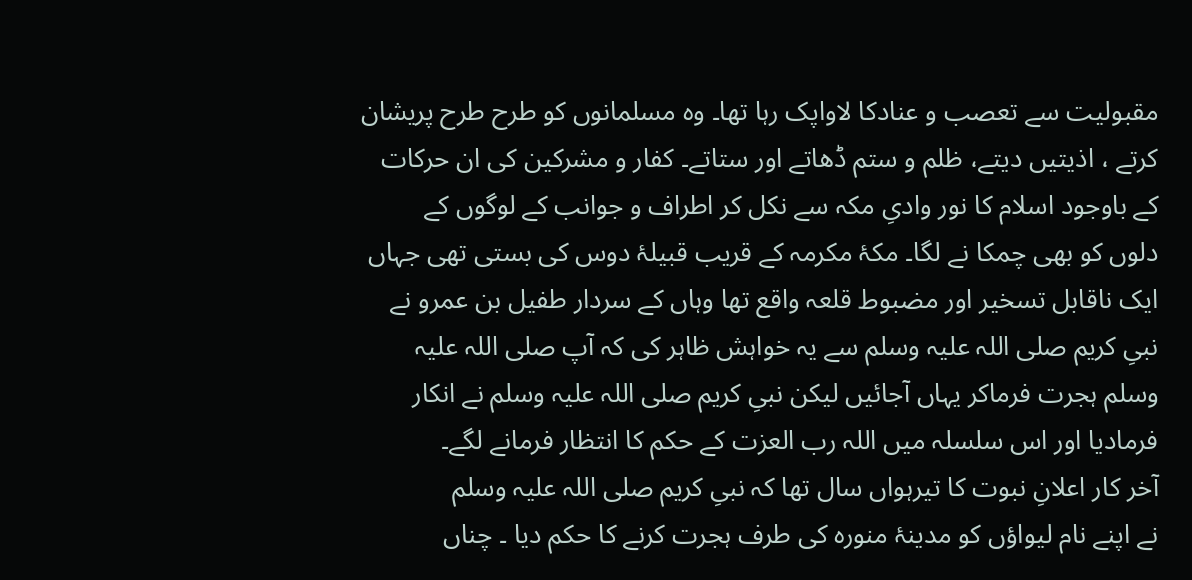مقبولیت سے تعصب و عنادکا لاواپک رہا تھا۔ وہ مسلمانوں کو طرح طرح پریشان
کرتے ، اذیتیں دیتے، ظلم و ستم ڈھاتے اور ستاتے۔ کفار و مشرکین کی ان حرکات
کے باوجود اسلام کا نور وادیِ مکہ سے نکل کر اطراف و جوانب کے لوگوں کے
دلوں کو بھی چمکا نے لگا۔ مکۂ مکرمہ کے قریب قبیلۂ دوس کی بستی تھی جہاں
ایک ناقابل تسخیر اور مضبوط قلعہ واقع تھا وہاں کے سردار طفیل بن عمرو نے
نبیِ کریم صلی اللہ علیہ وسلم سے یہ خواہش ظاہر کی کہ آپ صلی اللہ علیہ
وسلم ہجرت فرماکر یہاں آجائیں لیکن نبیِ کریم صلی اللہ علیہ وسلم نے انکار
فرمادیا اور اس سلسلہ میں اللہ رب العزت کے حکم کا انتظار فرمانے لگے۔
آخر کار اعلانِ نبوت کا تیرہواں سال تھا کہ نبیِ کریم صلی اللہ علیہ وسلم
نے اپنے نام لیواؤں کو مدینۂ منورہ کی طرف ہجرت کرنے کا حکم دیا ۔ چناں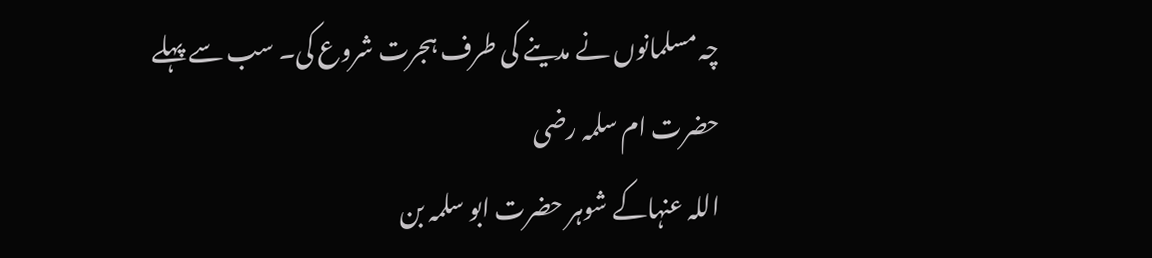چہ مسلمانوں نے مدینے کی طرف ہجرت شروع کی۔ سب سے پہلے حضرت ام سلمہ رضی
اللہ عنہاکے شوہر حضرت ابو سلمہ بن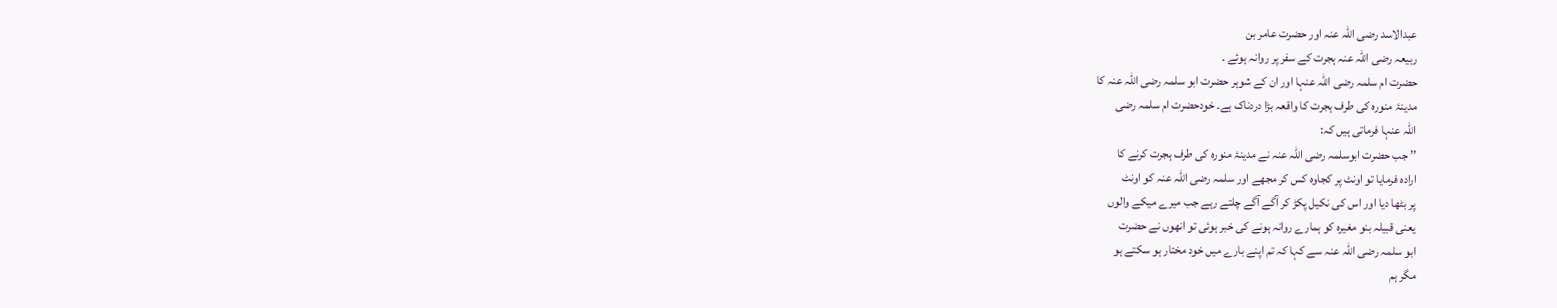عبدالاسد رضی اللہ عنہ اور حضرت عامر بن
ربیعہ رضی اللہ عنہ ہجرت کے سفر پر روانہ ہوئے ۔
حضرت ام سلمہ رضی اللہ عنہا اور ان کے شوہر حضرت ابو سلمہ رضی اللہ عنہ کا
مدینۂ منورہ کی طرف ہجرت کا واقعہ بڑا دردناک ہے۔ خودحضرت ام سلمہ رضی
اللہ عنہا فرماتی ہیں کہ:
’’ جب حضرت ابوسلمہ رضی اللہ عنہ نے مدینۂ منورہ کی طرف ہجرت کرنے کا
ارادہ فرمایا تو اونٹ پر کجاوہ کس کر مجھے اور سلمہ رضی اللہ عنہ کو اونٹ
پر بٹھا دیا اور اس کی نکیل پکڑ کر آگے آگے چلتے رہے جب میرے میکے والوں
یعنی قبیلہ بنو مغیرہ کو ہمارے روانہ ہونے کی خبر ہوئی تو انھوں نے حضرت
ابو سلمہ رضی اللہ عنہ سے کہا کہ تم اپنے بارے میں خود مختار ہو سکتے ہو
مگر ہم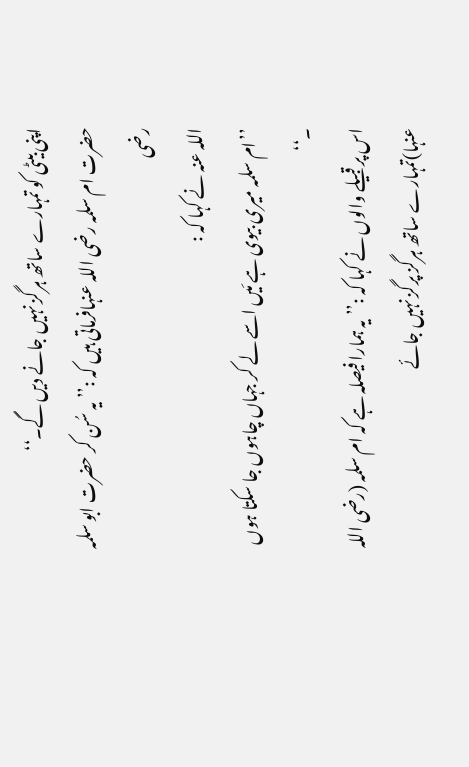اپنی بیٹی کو تمہارے ساتھ ہرگز نہیں جانے دیں گے۔‘‘
حضرت ام سلمہ رضی اللہ عنہافرماتی ہیں کہ :’’یہ سُن کر حضرت ابو سلمہ رضی
اللہ عنہ نے کہا کہ :
’’ام سلمہ میری بیوی ہے مَیں اسے لے کر جہاں چاہوں جا سکتا ہوں ۔‘‘
اس پر قبیلے والوں نے کہا کہ :’’یہ ہمارا فیصلہ ہے کہ ام سلمہ (رضی اللہ
عنہا)تمہارے ساتھ ہرگز پرگز نہیں جائے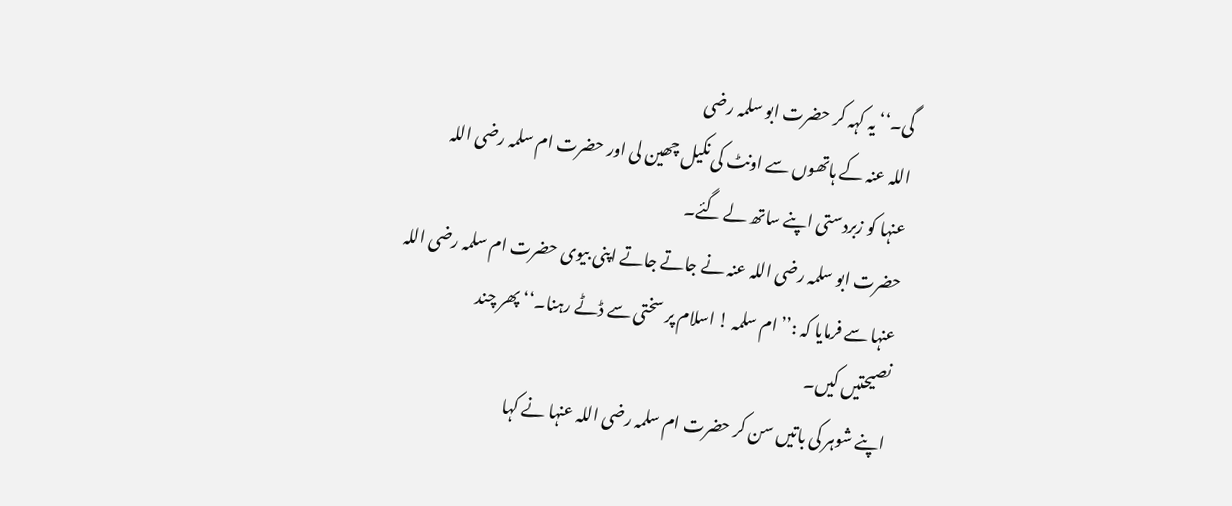گی۔‘‘ یہ کہہ کر حضرت ابو سلمہ رضی
اللہ عنہ کے ہاتھوں سے اونٹ کی نکیل چھین لی اور حضرت ام سلمہ رضی اللہ
عنہا کو زبردستی اپنے ساتھ لے گئے۔
حضرت ابو سلمہ رضی اللہ عنہ نے جاتے جاتے اپنی بیوی حضرت ام سلمہ رضی اللہ
عنہا سے فرمایا کہ :’’ ام سلمہ ! اسلام پر سختی سے ڈٹے رہنا۔‘‘ پھر چند
نصیحتیں کیں۔
اپنے شوہر کی باتیں سن کر حضرت ام سلمہ رضی اللہ عنہا نے کہا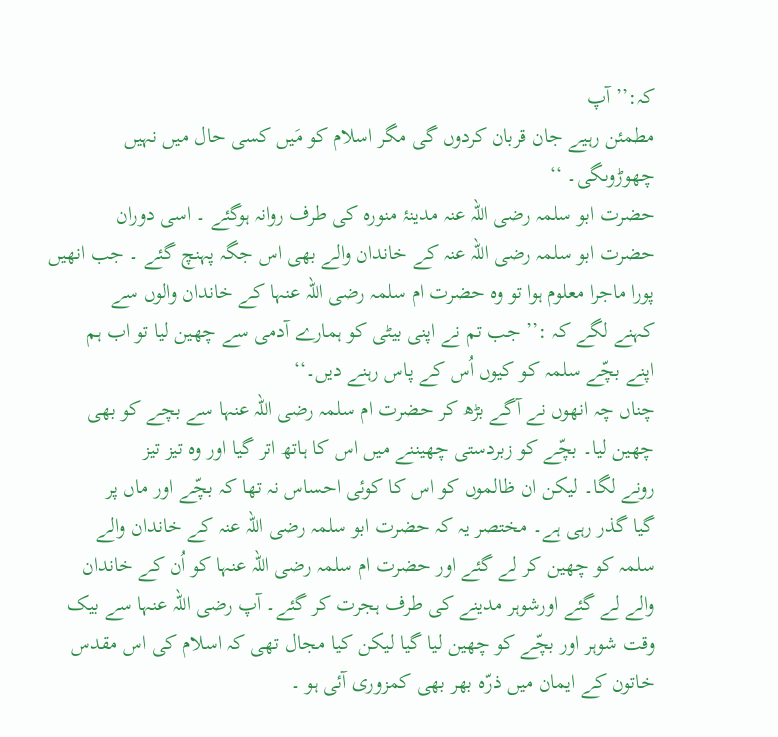کہ:’’ آپ
مطمئن رہیے جان قربان کردوں گی مگر اسلام کو مَیں کسی حال میں نہیں
چھوڑوںگی۔ ‘‘
حضرت ابو سلمہ رضی اللہ عنہ مدینۂ منورہ کی طرف روانہ ہوگئے ۔ اسی دوران
حضرت ابو سلمہ رضی اللہ عنہ کے خاندان والے بھی اس جگہ پہنچ گئے ۔ جب انھیں
پورا ماجرا معلوم ہوا تو وہ حضرت ام سلمہ رضی اللہ عنہا کے خاندان والوں سے
کہنے لگے کہ :’’ جب تم نے اپنی بیٹی کو ہمارے آدمی سے چھین لیا تو اب ہم
اپنے بچّے سلمہ کو کیوں اُس کے پاس رہنے دیں۔‘‘
چناں چہ انھوں نے آگے بڑھ کر حضرت ام سلمہ رضی اللہ عنہا سے بچے کو بھی
چھین لیا۔ بچّے کو زبردستی چھیننے میں اس کا ہاتھ اتر گیا اور وہ تیز تیز
رونے لگا۔ لیکن ان ظالموں کو اس کا کوئی احساس نہ تھا کہ بچّے اور ماں پر
گیا گذر رہی ہے۔ مختصر یہ کہ حضرت ابو سلمہ رضی اللہ عنہ کے خاندان والے
سلمہ کو چھین کر لے گئے اور حضرت ام سلمہ رضی اللہ عنہا کو اُن کے خاندان
والے لے گئے اورشوہر مدینے کی طرف ہجرت کر گئے۔ آپ رضی اللہ عنہا سے بیک
وقت شوہر اور بچّے کو چھین لیا گیا لیکن کیا مجال تھی کہ اسلام کی اس مقدس
خاتون کے ایمان میں ذرّہ بھر بھی کمزوری آئی ہو ۔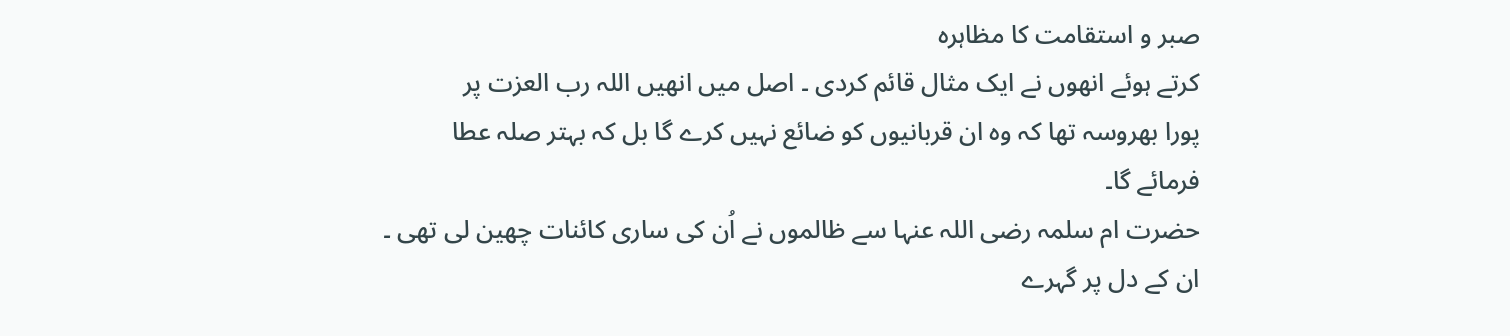صبر و استقامت کا مظاہرہ
کرتے ہوئے انھوں نے ایک مثال قائم کردی ۔ اصل میں انھیں اللہ رب العزت پر
پورا بھروسہ تھا کہ وہ ان قربانیوں کو ضائع نہیں کرے گا بل کہ بہتر صلہ عطا
فرمائے گا۔
حضرت ام سلمہ رضی اللہ عنہا سے ظالموں نے اُن کی ساری کائنات چھین لی تھی ۔
ان کے دل پر گہرے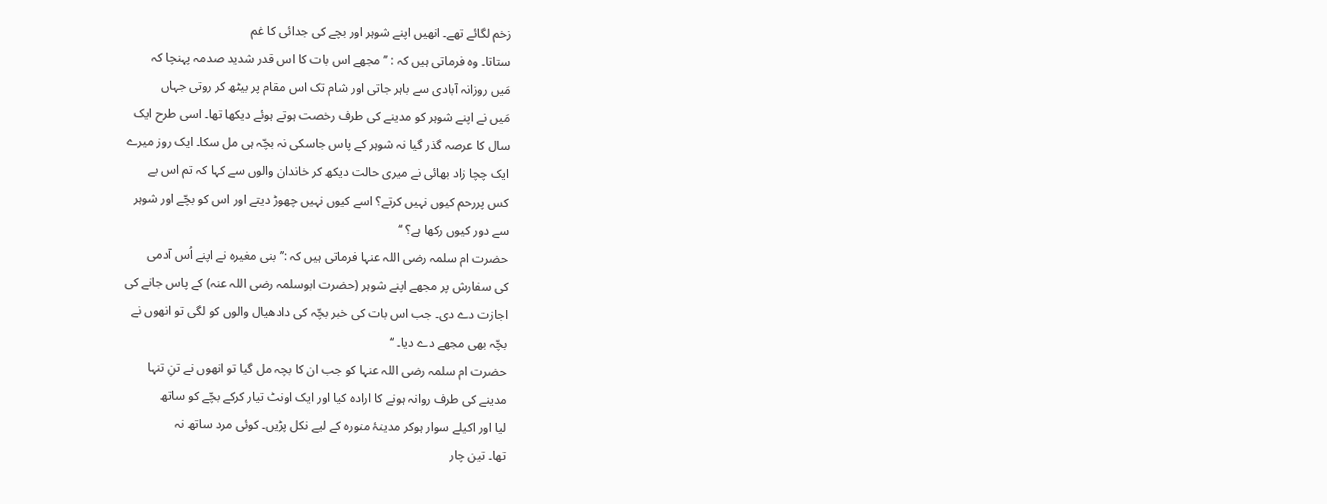زخم لگائے تھے۔ انھیں اپنے شوہر اور بچے کی جدائی کا غم
ستاتا۔ وہ فرماتی ہیں کہ : ’’ مجھے اس بات کا اس قدر شدید صدمہ پہنچا کہ
مَیں روزانہ آبادی سے باہر جاتی اور شام تک اس مقام پر بیٹھ کر روتی جہاں
مَیں نے اپنے شوہر کو مدینے کی طرف رخصت ہوتے ہوئے دیکھا تھا۔ اسی طرح ایک
سال کا عرصہ گذر گیا نہ شوہر کے پاس جاسکی نہ بچّہ ہی مل سکا۔ ایک روز میرے
ایک چچا زاد بھائی نے میری حالت دیکھ کر خاندان والوں سے کہا کہ تم اس بے
کس پررحم کیوں نہیں کرتے؟ اسے کیوں نہیں چھوڑ دیتے اور اس کو بچّے اور شوہر
سے دور کیوں رکھا ہے؟ ‘‘
حضرت ام سلمہ رضی اللہ عنہا فرماتی ہیں کہ :’’ بنی مغیرہ نے اپنے اُس آدمی
کی سفارش پر مجھے اپنے شوہر (حضرت ابوسلمہ رضی اللہ عنہ) کے پاس جانے کی
اجازت دے دی۔ جب اس بات کی خبر بچّہ کی دادھیال والوں کو لگی تو انھوں نے
بچّہ بھی مجھے دے دیا۔ ‘‘
حضرت ام سلمہ رضی اللہ عنہا کو جب ان کا بچہ مل گیا تو انھوں نے تنِ تنہا
مدینے کی طرف روانہ ہونے کا ارادہ کیا اور ایک اونٹ تیار کرکے بچّے کو ساتھ
لیا اور اکیلے سوار ہوکر مدینۂ منورہ کے لیے نکل پڑیں۔ کوئی مرد ساتھ نہ
تھا۔ تین چار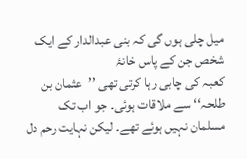میل چلی ہوں گی کہ بنی عبدالدار کے ایک شخص جن کے پاس خانۂ
کعبہ کی چابی رہا کرتی تھی ’’عثمان بن طلحہ‘‘ سے ملاقات ہوئی۔ جو اب تک
مسلمان نہیں ہوئے تھے۔ لیکن نہایت رحم دل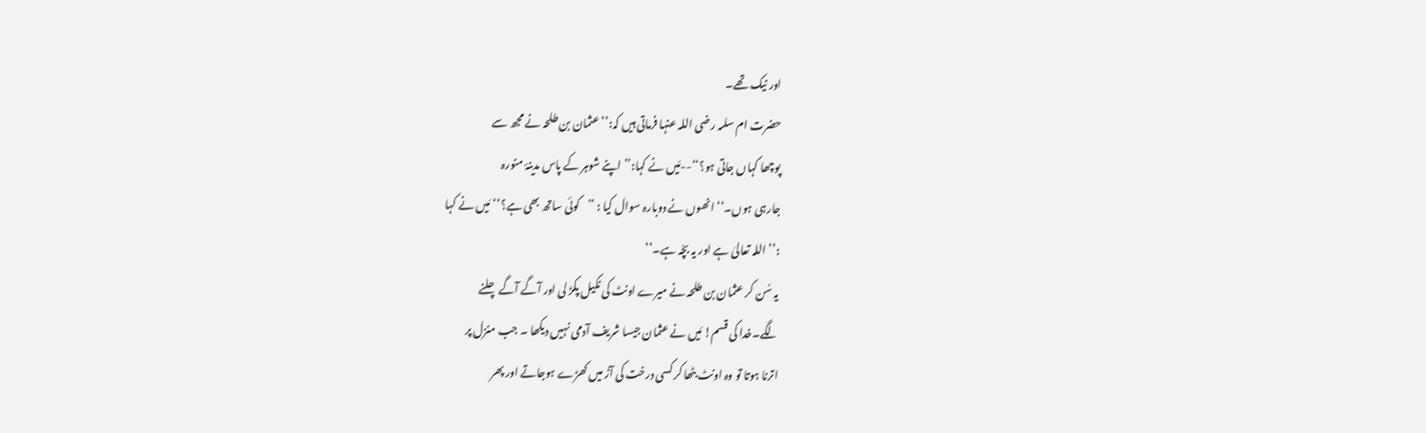اور نیک تھے۔
حضرت ام سلمہ رضی اللہ عنہا فرماتی ہیں کہ:’’ عثمان بن طلحہ نے مجھ سے
پوچھا کہاں جاتی ہو؟‘‘--مَیں نے کہا:’’ اپنے شوہر کے پاس مدینۂ منورہ
جارہی ہوں۔‘‘ انھوں نے دوبارہ سوال کیا : ’’کوئی ساتھ بھی ہے؟‘‘مَیں نے کہا
:’’ اللہ تعالیٰ ہے اور یہ بچّہ ہے۔‘‘
یہ سُن کر عثمان بن طلحہ نے میرے اونٹ کی نکیل پکڑ لی اور آگے آگے چلنے
لگے۔خدا کی قسم! مَیں نے عثمان جیسا شریف آدمی نہیں دیکھا ۔ جب منزل پر
اترنا ہوتا تو وہ اونٹ بٹھا کر کسی درخت کی آڑ میں کھڑے ہوجاتے اور پھر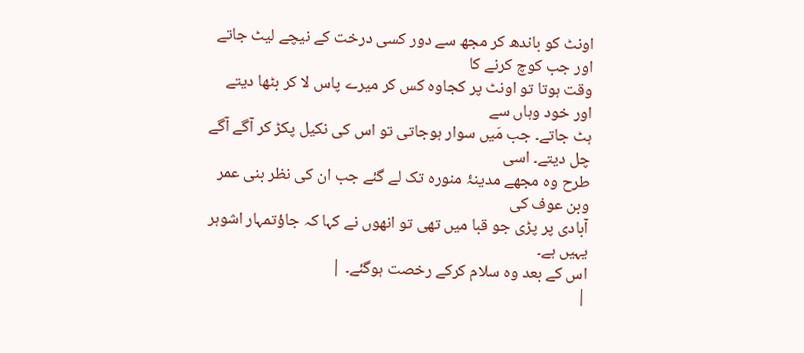اونٹ کو باندھ کر مجھ سے دور کسی درخت کے نیچے لیٹ جاتے اور جب کوچ کرنے کا
وقت ہوتا تو اونٹ پر کجاوہ کس کر میرے پاس لا کر بٹھا دیتے اور خود وہاں سے
ہٹ جاتے۔ جب مَیں سوار ہوجاتی تو اس کی نکیل پکڑ کر آگے آگے چل دیتے۔ اسی
طرح وہ مجھے مدینۂ منورہ تک لے گئے جب ان کی نظر بنی عمر وبن عوف کی
آبادی پر پڑی جو قبا میں تھی تو انھوں نے کہا کہ جاؤتمہار اشوہر یہیں ہے۔
اس کے بعد وہ سلام کرکے رخصت ہوگئے۔ |
|